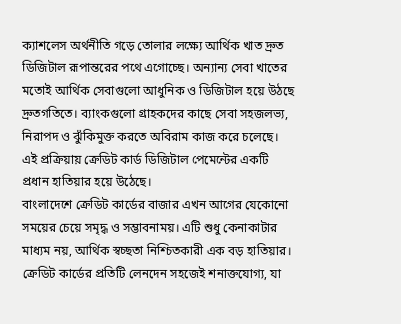ক্যাশলেস অর্থনীতি গড়ে তোলার লক্ষ্যে আর্থিক খাত দ্রুত ডিজিটাল রূপান্তরের পথে এগোচ্ছে। অন্যান্য সেবা খাতের মতোই আর্থিক সেবাগুলো আধুনিক ও ডিজিটাল হয়ে উঠছে দ্রুতগতিতে। ব্যাংকগুলো গ্রাহকদের কাছে সেবা সহজলভ্য, নিরাপদ ও ঝুঁকিমুক্ত করতে অবিরাম কাজ করে চলেছে। এই প্রক্রিয়ায় ক্রেডিট কার্ড ডিজিটাল পেমেন্টের একটি প্রধান হাতিয়ার হয়ে উঠেছে।
বাংলাদেশে ক্রেডিট কার্ডের বাজার এখন আগের যেকোনো সময়ের চেয়ে সমৃদ্ধ ও সম্ভাবনাময়। এটি শুধু কেনাকাটার মাধ্যম নয়, আর্থিক স্বচ্ছতা নিশ্চিতকারী এক বড় হাতিয়ার। ক্রেডিট কার্ডের প্রতিটি লেনদেন সহজেই শনাক্তযোগ্য, যা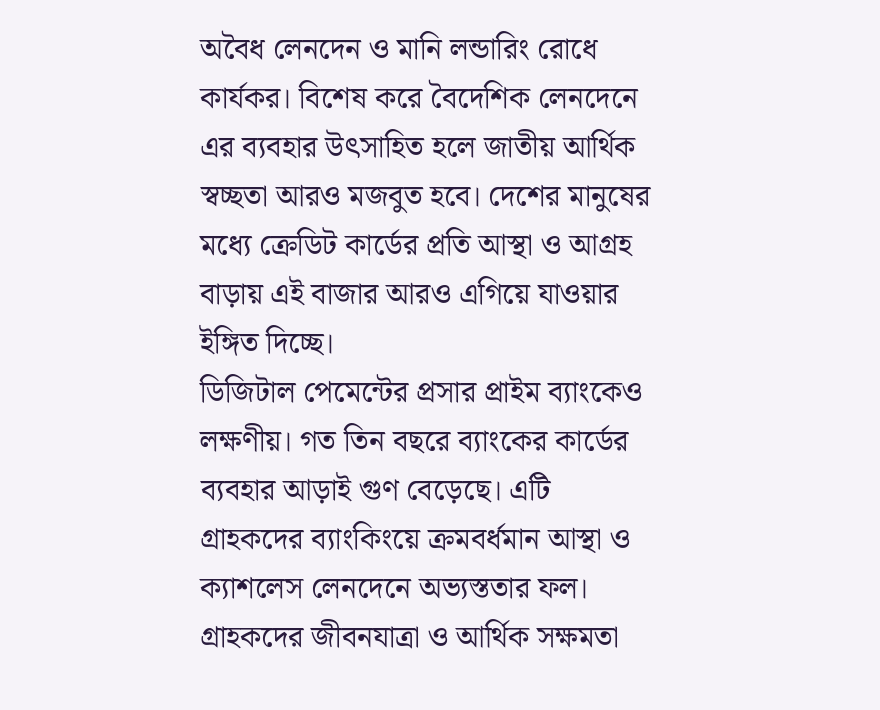অবৈধ লেনদেন ও মানি লন্ডারিং রোধে কার্যকর। বিশেষ করে বৈদেশিক লেনদেনে এর ব্যবহার উৎসাহিত হলে জাতীয় আর্থিক স্বচ্ছতা আরও মজবুত হবে। দেশের মানুষের মধ্যে ক্রেডিট কার্ডের প্রতি আস্থা ও আগ্রহ বাড়ায় এই বাজার আরও এগিয়ে যাওয়ার ইঙ্গিত দিচ্ছে।
ডিজিটাল পেমেন্টের প্রসার প্রাইম ব্যাংকেও লক্ষণীয়। গত তিন বছরে ব্যাংকের কার্ডের ব্যবহার আড়াই গুণ বেড়েছে। এটি গ্রাহকদের ব্যাংকিংয়ে ক্রমবর্ধমান আস্থা ও ক্যাশলেস লেনদেনে অভ্যস্ততার ফল। গ্রাহকদের জীবনযাত্রা ও আর্থিক সক্ষমতা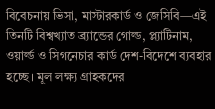বিবেচনায় ভিসা, মাস্টারকার্ড ও জেসিবি—এই তিনটি বিশ্বখ্যাত ব্র্যান্ডের গোল্ড, প্ল্যাটিনাম, ওয়ার্ল্ড ও সিগনেচার কার্ড দেশ-বিদেশে ব্যবহার হচ্ছে। মূল লক্ষ্য গ্রাহকদের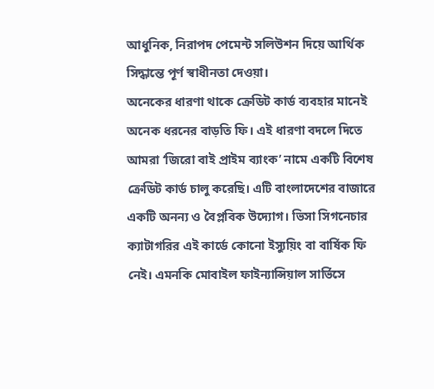আধুনিক, নিরাপদ পেমেন্ট সলিউশন দিয়ে আর্থিক সিদ্ধান্তে পূর্ণ স্বাধীনতা দেওয়া।
অনেকের ধারণা থাকে ক্রেডিট কার্ড ব্যবহার মানেই অনেক ধরনের বাড়তি ফি। এই ধারণা বদলে দিতে আমরা ‘জিরো বাই প্রাইম ব্যাংক’ নামে একটি বিশেষ ক্রেডিট কার্ড চালু করেছি। এটি বাংলাদেশের বাজারে একটি অনন্য ও বৈপ্লবিক উদ্যোগ। ভিসা সিগনেচার ক্যাটাগরির এই কার্ডে কোনো ইস্যুয়িং বা বার্ষিক ফি নেই। এমনকি মোবাইল ফাইন্যান্সিয়াল সার্ভিসে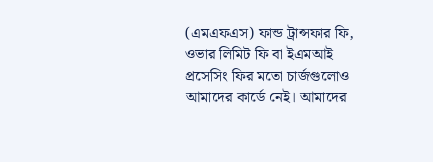(এমএফএস) ফান্ড ট্রান্সফার ফি, ওভার লিমিট ফি বা ইএমআই প্রসেসিং ফির মতো চার্জগুলোও আমাদের কার্ডে নেই। আমাদের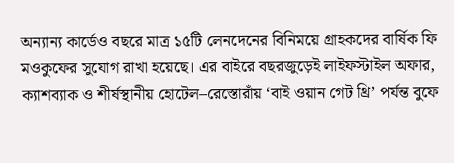অন্যান্য কার্ডেও বছরে মাত্র ১৫টি লেনদেনের বিনিময়ে গ্রাহকদের বার্ষিক ফি মওকুফের সুযোগ রাখা হয়েছে। এর বাইরে বছরজুড়েই লাইফস্টাইল অফার, ক্যাশব্যাক ও শীর্ষস্থানীয় হোটেল–রেস্তোরাঁয় ‘বাই ওয়ান গেট থ্রি’ পর্যন্ত বুফে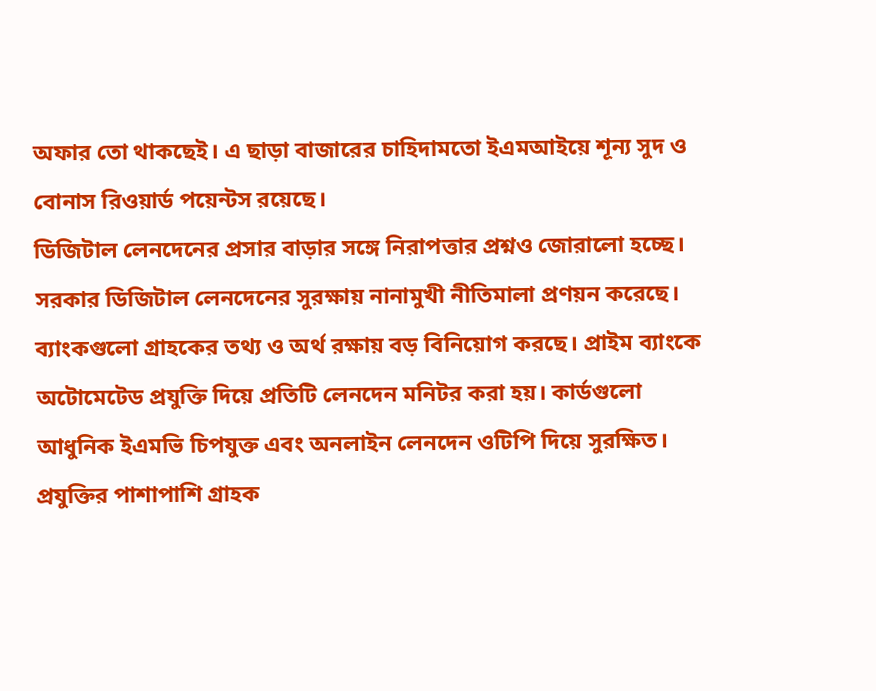অফার তো থাকছেই। এ ছাড়া বাজারের চাহিদামতো ইএমআইয়ে শূন্য সুদ ও বোনাস রিওয়ার্ড পয়েন্টস রয়েছে।
ডিজিটাল লেনদেনের প্রসার বাড়ার সঙ্গে নিরাপত্তার প্রশ্নও জোরালো হচ্ছে। সরকার ডিজিটাল লেনদেনের সুরক্ষায় নানামুখী নীতিমালা প্রণয়ন করেছে। ব্যাংকগুলো গ্রাহকের তথ্য ও অর্থ রক্ষায় বড় বিনিয়োগ করছে। প্রাইম ব্যাংকে অটোমেটেড প্রযুক্তি দিয়ে প্রতিটি লেনদেন মনিটর করা হয়। কার্ডগুলো আধুনিক ইএমভি চিপযুক্ত এবং অনলাইন লেনদেন ওটিপি দিয়ে সুরক্ষিত।
প্রযুক্তির পাশাপাশি গ্রাহক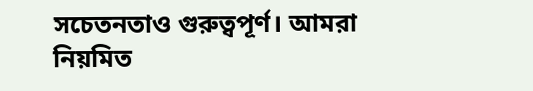সচেতনতাও গুরুত্বপূর্ণ। আমরা নিয়মিত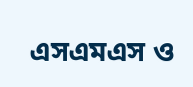এসএমএস ও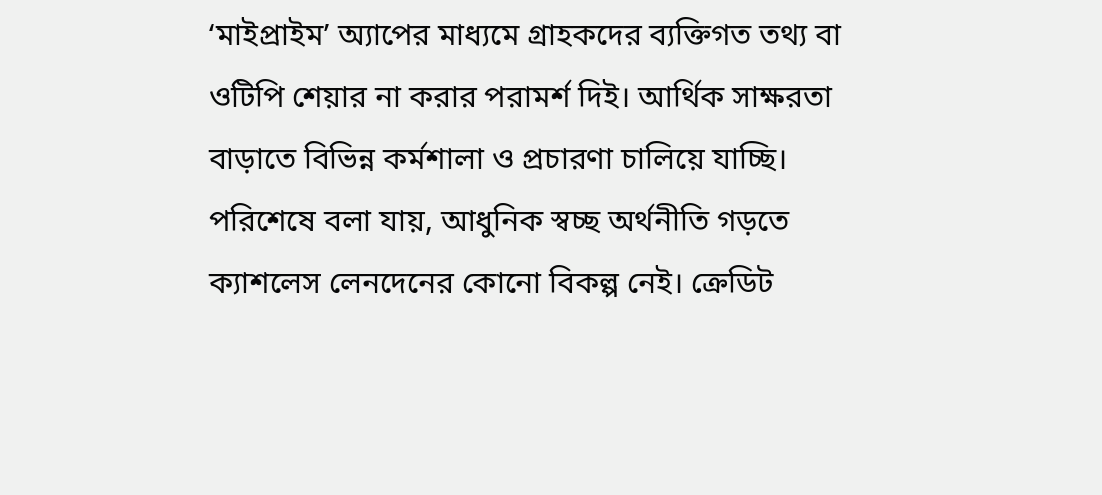‘মাইপ্রাইম’ অ্যাপের মাধ্যমে গ্রাহকদের ব্যক্তিগত তথ্য বা ওটিপি শেয়ার না করার পরামর্শ দিই। আর্থিক সাক্ষরতা বাড়াতে বিভিন্ন কর্মশালা ও প্রচারণা চালিয়ে যাচ্ছি।
পরিশেষে বলা যায়, আধুনিক স্বচ্ছ অর্থনীতি গড়তে ক্যাশলেস লেনদেনের কোনো বিকল্প নেই। ক্রেডিট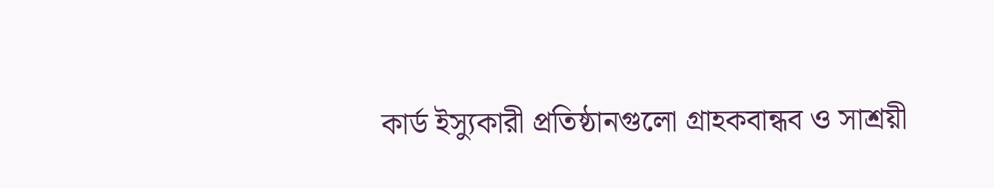কার্ড ইস্যুকারী প্রতিষ্ঠানগুলো গ্রাহকবান্ধব ও সাশ্রয়ী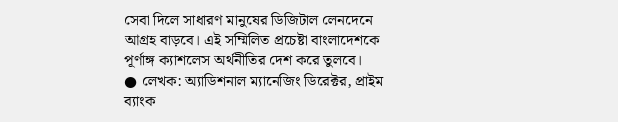সেবা দিলে সাধারণ মানুষের ডিজিটাল লেনদেনে আগ্রহ বাড়বে। এই সম্মিলিত প্রচেষ্টা বাংলাদেশকে পূর্ণাঙ্গ ক্যাশলেস অর্থনীতির দেশ করে তুলবে।
● লেখক: অ্যাডিশনাল ম্যানেজিং ডিরেক্টর, প্রাইম ব্যাংক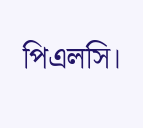পিএলসি।